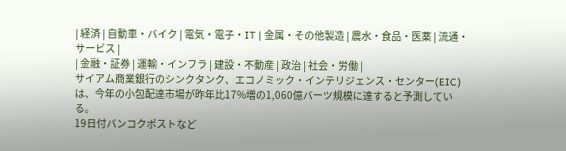| 経済 | 自動車・バイク | 電気・電子・IT | 金属・その他製造 | 農水・食品・医薬 | 流通・サービス |
| 金融・証券 | 運輸・インフラ | 建設・不動産 | 政治 | 社会・労働 |
サイアム商業銀行のシンクタンク、エコノミック・インテリジェンス・センター(EIC)は、今年の小包配達市場が昨年比17%増の1,060億バーツ規模に達すると予測している。
19日付バンコクポストなど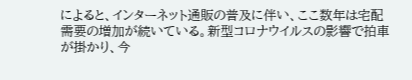によると、インターネット通販の普及に伴い、ここ数年は宅配需要の増加が続いている。新型コロナウイルスの影響で拍車が掛かり、今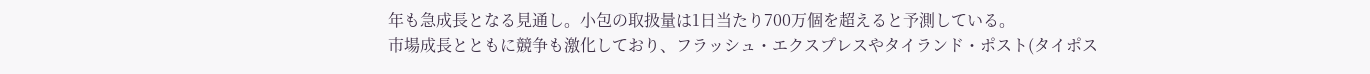年も急成長となる見通し。小包の取扱量は1日当たり700万個を超えると予測している。
市場成長とともに競争も激化しており、フラッシュ・エクスプレスやタイランド・ポスト(タイポス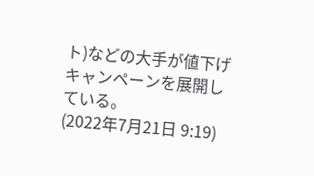ト)などの大手が値下げキャンペーンを展開している。
(2022年7月21日 9:19)